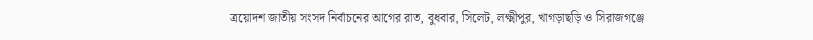ত্রয়োদশ জাতীয় সংসদ নির্বাচনের আগের রাত, বুধবার, সিলেট, লক্ষ্মীপুর, খাগড়াছড়ি ও সিরাজগঞ্জে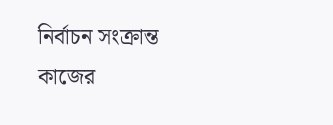নির্বাচন সংক্রান্ত কাজের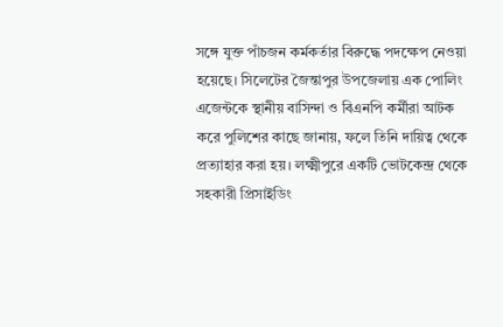সঙ্গে যুক্ত পাঁচজন কর্মকর্তার বিরুদ্ধে পদক্ষেপ নেওয়া হয়েছে। সিলেটের জৈন্তাপুর উপজেলায় এক পোলিং এজেন্টকে স্থানীয় বাসিন্দা ও বিএনপি কর্মীরা আটক করে পুলিশের কাছে জানায়, ফলে তিনি দায়িত্ব থেকে প্রত্যাহার করা হয়। লক্ষ্মীপুরে একটি ভোটকেন্দ্র থেকে সহকারী প্রিসাইডিং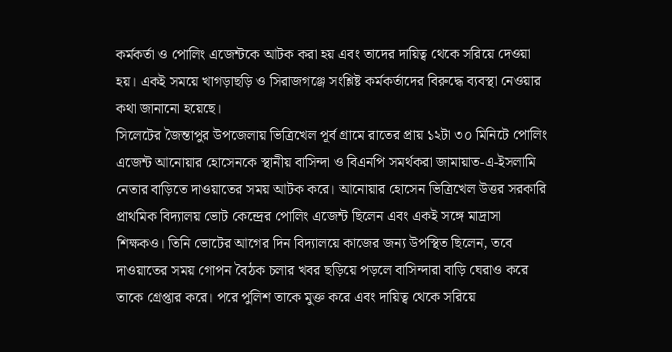কর্মকর্তা ও পোলিং এজেন্টকে আটক করা হয় এবং তাদের দায়িত্ব থেকে সরিয়ে দেওয়া হয়। একই সময়ে খাগড়াছড়ি ও সিরাজগঞ্জে সংশ্লিষ্ট কর্মকর্তাদের বিরুদ্ধে ব্যবস্থা নেওয়ার কথা জানানো হয়েছে।
সিলেটের জৈন্তাপুর উপজেলায় ভিত্রিখেল পূর্ব গ্রামে রাতের প্রায় ১২টা ৩০ মিনিটে পোলিং এজেন্ট আনোয়ার হোসেনকে স্থানীয় বাসিন্দা ও বিএনপি সমর্থকরা জামায়াত-এ-ইসলামি নেতার বাড়িতে দাওয়াতের সময় আটক করে। আনোয়ার হোসেন ভিত্রিখেল উত্তর সরকারি প্রাথমিক বিদ্যালয় ভোট কেন্দ্রের পোলিং এজেন্ট ছিলেন এবং একই সঙ্গে মাদ্রাসা শিক্ষকও। তিনি ভোটের আগের দিন বিদ্যালয়ে কাজের জন্য উপস্থিত ছিলেন, তবে দাওয়াতের সময় গোপন বৈঠক চলার খবর ছড়িয়ে পড়লে বাসিন্দারা বাড়ি ঘেরাও করে তাকে গ্রেপ্তার করে। পরে পুলিশ তাকে মুক্ত করে এবং দায়িত্ব থেকে সরিয়ে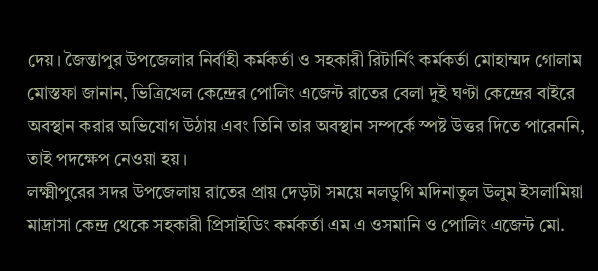দেয়। জৈন্তাপুর উপজেলার নির্বাহী কর্মকর্তা ও সহকারী রিটার্নিং কর্মকর্তা মোহাম্মদ গোলাম মোস্তফা জানান, ভিত্রিখেল কেন্দ্রের পোলিং এজেন্ট রাতের বেলা দুই ঘণ্টা কেন্দ্রের বাইরে অবস্থান করার অভিযোগ উঠায় এবং তিনি তার অবস্থান সম্পর্কে স্পষ্ট উত্তর দিতে পারেননি, তাই পদক্ষেপ নেওয়া হয়।
লক্ষ্মীপুরের সদর উপজেলায় রাতের প্রায় দেড়টা সময়ে নলডুগি মদিনাতুল উলুম ইসলামিয়া মাদ্রাসা কেন্দ্র থেকে সহকারী প্রিসাইডিং কর্মকর্তা এম এ ওসমানি ও পোলিং এজেন্ট মো.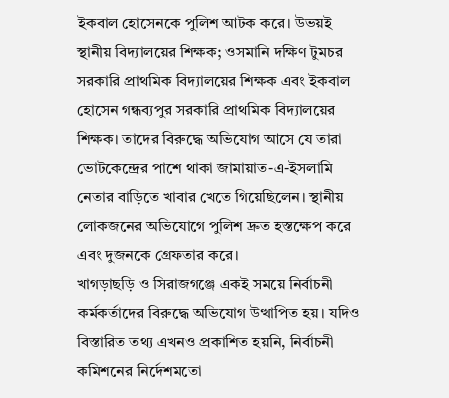ইকবাল হোসেনকে পুলিশ আটক করে। উভয়ই স্থানীয় বিদ্যালয়ের শিক্ষক; ওসমানি দক্ষিণ টুমচর সরকারি প্রাথমিক বিদ্যালয়ের শিক্ষক এবং ইকবাল হোসেন গন্ধব্যপুর সরকারি প্রাথমিক বিদ্যালয়ের শিক্ষক। তাদের বিরুদ্ধে অভিযোগ আসে যে তারা ভোটকেন্দ্রের পাশে থাকা জামায়াত-এ-ইসলামি নেতার বাড়িতে খাবার খেতে গিয়েছিলেন। স্থানীয় লোকজনের অভিযোগে পুলিশ দ্রুত হস্তক্ষেপ করে এবং দুজনকে গ্রেফতার করে।
খাগড়াছড়ি ও সিরাজগঞ্জে একই সময়ে নির্বাচনী কর্মকর্তাদের বিরুদ্ধে অভিযোগ উত্থাপিত হয়। যদিও বিস্তারিত তথ্য এখনও প্রকাশিত হয়নি, নির্বাচনী কমিশনের নির্দেশমতো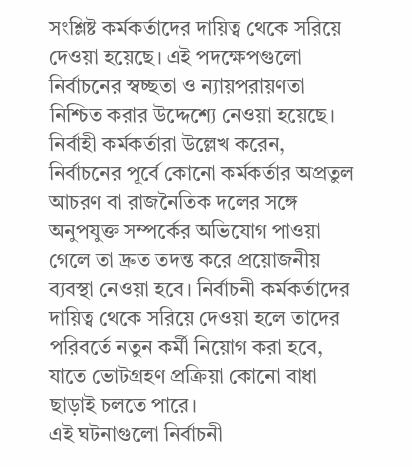সংশ্লিষ্ট কর্মকর্তাদের দায়িত্ব থেকে সরিয়ে দেওয়া হয়েছে। এই পদক্ষেপগুলো নির্বাচনের স্বচ্ছতা ও ন্যায়পরায়ণতা নিশ্চিত করার উদ্দেশ্যে নেওয়া হয়েছে।
নির্বাহী কর্মকর্তারা উল্লেখ করেন, নির্বাচনের পূর্বে কোনো কর্মকর্তার অপ্রতুল আচরণ বা রাজনৈতিক দলের সঙ্গে অনুপযুক্ত সম্পর্কের অভিযোগ পাওয়া গেলে তা দ্রুত তদন্ত করে প্রয়োজনীয় ব্যবস্থা নেওয়া হবে। নির্বাচনী কর্মকর্তাদের দায়িত্ব থেকে সরিয়ে দেওয়া হলে তাদের পরিবর্তে নতুন কর্মী নিয়োগ করা হবে, যাতে ভোটগ্রহণ প্রক্রিয়া কোনো বাধা ছাড়াই চলতে পারে।
এই ঘটনাগুলো নির্বাচনী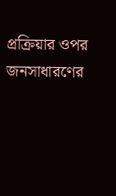প্রক্রিয়ার ওপর জনসাধারণের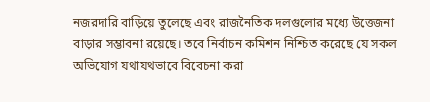নজরদারি বাড়িয়ে তুলেছে এবং রাজনৈতিক দলগুলোর মধ্যে উত্তেজনা বাড়ার সম্ভাবনা রয়েছে। তবে নির্বাচন কমিশন নিশ্চিত করেছে যে সকল অভিযোগ যথাযথভাবে বিবেচনা করা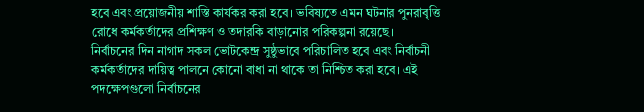হবে এবং প্রয়োজনীয় শাস্তি কার্যকর করা হবে। ভবিষ্যতে এমন ঘটনার পুনরাবৃত্তি রোধে কর্মকর্তাদের প্রশিক্ষণ ও তদারকি বাড়ানোর পরিকল্পনা রয়েছে।
নির্বাচনের দিন নাগাদ সকল ভোটকেন্দ্র সুষ্ঠুভাবে পরিচালিত হবে এবং নির্বাচনী কর্মকর্তাদের দায়িত্ব পালনে কোনো বাধা না থাকে তা নিশ্চিত করা হবে। এই পদক্ষেপগুলো নির্বাচনের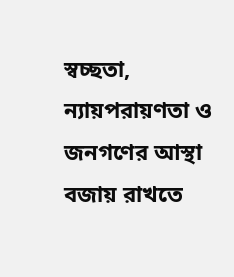স্বচ্ছতা, ন্যায়পরায়ণতা ও জনগণের আস্থা বজায় রাখতে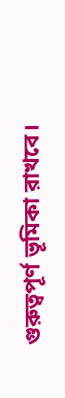গুরুত্বপূর্ণ ভূমিকা রাখবে।